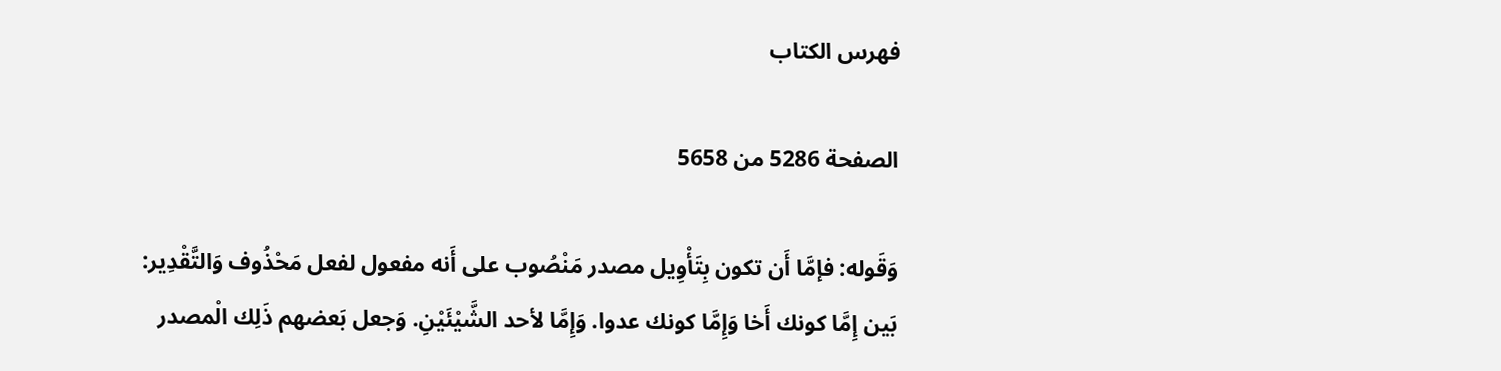فهرس الكتاب

الصفحة 5286 من 5658

وَقَوله: فإمَّا أَن تكون بِتَأْوِيل مصدر مَنْصُوب على أَنه مفعول لفعل مَحْذُوف وَالتَّقْدِير: بَين إِمَّا كونك أَخا وَإِمَّا كونك عدوا. وَإِمَّا لأحد الشَّيْئَيْنِ. وَجعل بَعضهم ذَلِك الْمصدر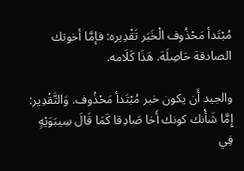مُبْتَدأ مَحْذُوف الْخَبَر تَقْدِيره: فإمَّا أخوتك الصادقة حَاصِلَة. هَذَا كَلَامه.

والجيد أَن يكون خبر مُبْتَدأ مَحْذُوف. وَالتَّقْدِير: إِمَّا شَأْنك كونك أَخا صَادِقا كَمَا قَالَ سِيبَوَيْهٍ فِي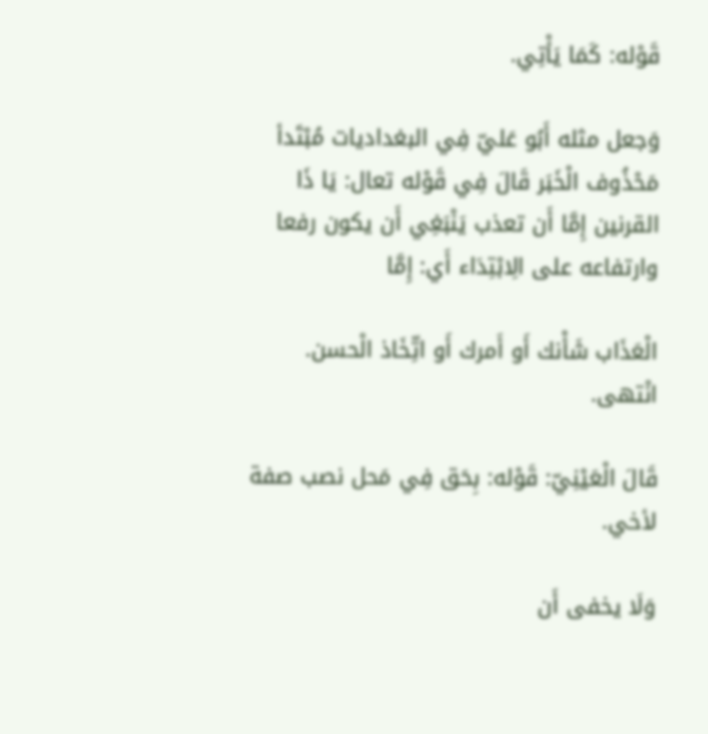قَوْله: كَمَا يَأْتِي.

وَجعل مثله أَبُو عَليّ فِي البغداديات مُبْتَدأ مَحْذُوف الْخَبَر قَالَ فِي قَوْله تعال: يَا ذَا القرنين إِمَّا أَن تعذب يَنْبَغِي أَن يكون رفعا وارتفاعه على الِابْتِدَاء أَي: إِمَّا

الْعَذَاب شَأْنك أَو أَمرك أَو اتِّخَاذ الْحسن. انْتهى.

قَالَ الْعَيْنِيّ: قَوْله: بِحَق فِي مَحل نصب صفة لأخي.

وَلَا يخفى أَن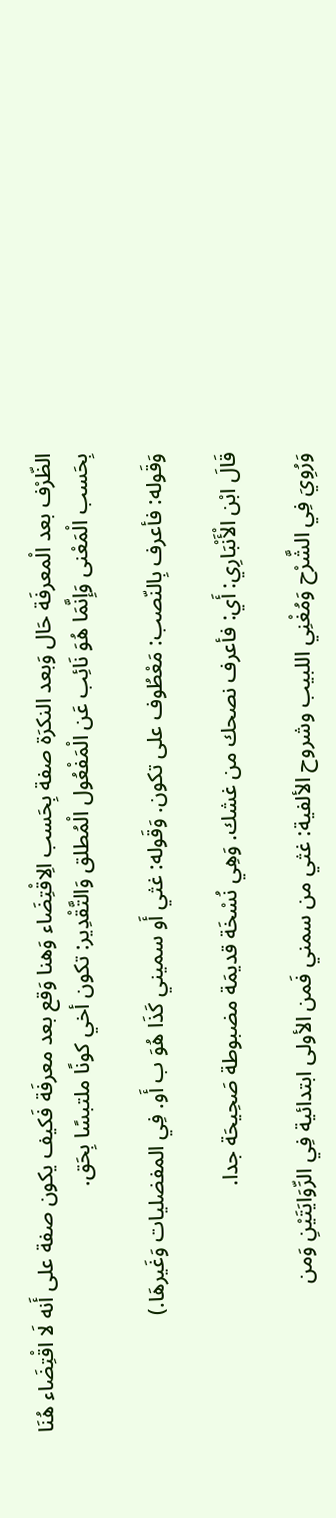الظّرْف بعد الْمعرفَة حَال وَبعد النكرَة صفة بِحَسب الِاقْتِضَاء وَهنا وَقع بعد معرفَة فَكيف يكون صفة على أَنه لَا اقْتِضَاء هُنَا بِحَسب الْمَعْنى وَإِنَّمَا هُوَ نَائِب عَن الْمَفْعُول الْمُطلق وَالتَّقْدِير: تكون أخي كونًا ملتبسًا بِحَق.

وَقَوله: فأعرف بِالنّصب: مَعْطُوف على تكون. وَقَوله: غثي أَو سميني كَذَا هُوَ ب أَو. فِي المفضليات وَغَيرهَا.)

قَالَ ابْن الْأَنْبَارِي: أَي: فأعرف نصحك من غشك. وَهِي نُسْخَة قديمَة مضبوطة صَحِيحَة جدا.

وَرُوِيَ فِي الشَّرْح وَمُغْنِي اللبيب وشروح الألفية: غثي من سمني فَمن الأولى ابتدائية فِي الرِّوَايَتَيْنِ وَمن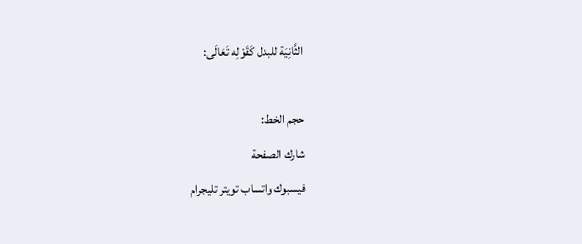الثَّانِيَة للبدل كَقَوْلِه تَعَالَى:

حجم الخط:
شارك الصفحة
فيسبوك واتساب تويتر تليجرام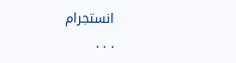انستجرام
. . .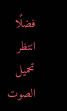فضلًا انتظر تحميل الصوت